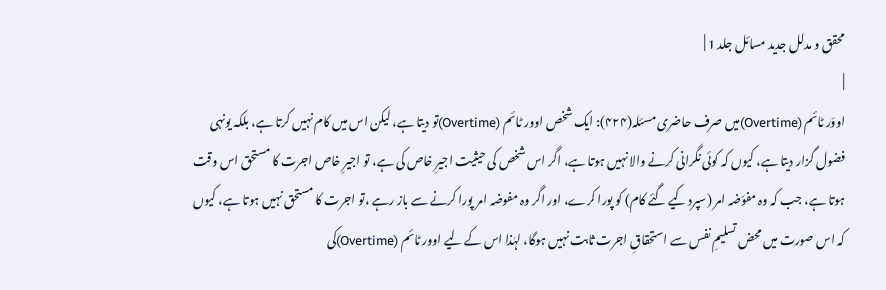محقق و مدلل جدید مسائل جلد 1 |
|
اووَر ٹائم (Overtime)میں صرف حاضری مسئلہ(۴۲۴): ایک شخص اوور ٹائم (Overtime)تو دیتا ہے، لیکن اس میں کام نہیں کرتا ہے، بلکہ یونہی فضول گزار دیتا ہے، کیوں کہ کوئی نگرانی کرنے والا نہیں ہوتا ہے، اگر اس شخص کی حیثیت اجیرِ خاص کی ہے، تو اجیرِ خاص اجرت کا مستحق اس وقت ہوتا ہے، جب کہ وہ مفوّضہ امر (سپرد کیے گئے کام) کو پورا کرے، اور اگر وہ مفوضہ امر پورا کرنے سے باز رہے ،تو اجرت کا مستحق نہیں ہوتا ہے، کیوں کہ اس صورت میں محض تسلیمِ نفس سے استحقاقِ اجرت ثابت نہیں ہوگا، لہٰذا اس کے لیے اوور ٹائم (Overtime)کی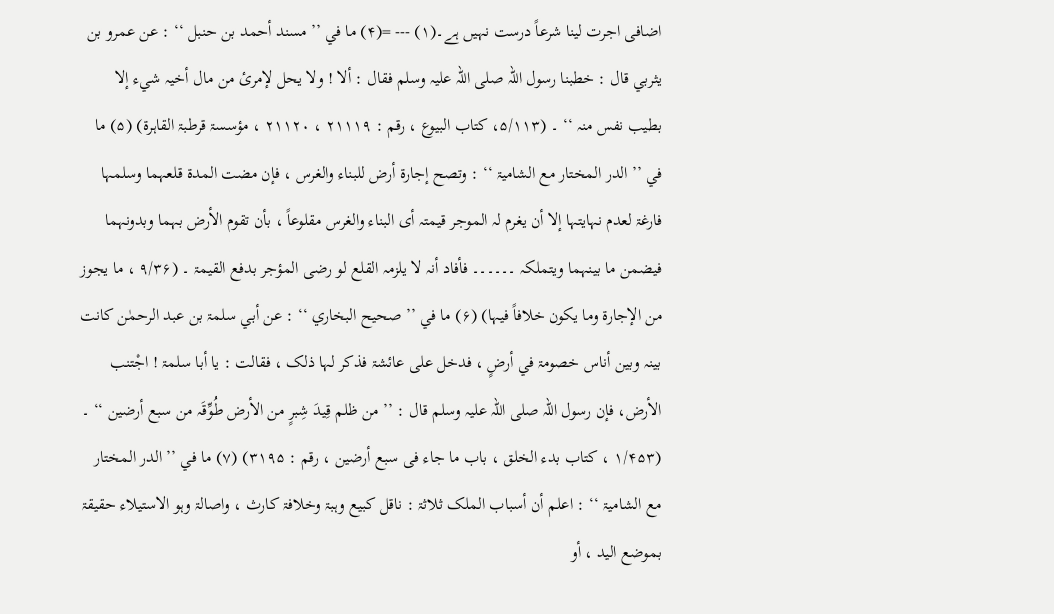اضافی اجرت لینا شرعاً درست نہیں ہے۔(۱) --- =(۴) ما في ’’ مسند أحمد بن حنبل ‘‘ : عن عمرو بن یثربي قال : خطبنا رسول اللہ صلی اللہ علیہ وسلم فقال : ألا ! ولا یحل لإمرئ من مال أخیہ شيء إلا بطیب نفس منہ ‘‘ ۔ (۵/۱۱۳، کتاب البیوع ، رقم : ۲۱۱۱۹ ، ۲۱۱۲۰ ، مؤسسۃ قرطبۃ القاہرۃ) (۵) ما في ’’ الدر المختار مع الشامیۃ ‘‘ : وتصح إجارۃ أرض للبناء والغرس ، فإن مضت المدۃ قلعہما وسلمہا فارغۃ لعدم نہایتہا إلا أن یغرم لہ الموجر قیمتہ أی البناء والغرس مقلوعاً ، بأن تقوم الأرض بہما وبدونہما فیضمن ما بینہما ویتملکہ ۔۔۔۔۔۔ فأفاد أنہ لا یلزمہ القلع لو رضی المؤجر بدفع القیمۃ ۔ (۹/۳۶ ، ما یجوز من الإجارۃ وما یکون خلافاً فیہا) (۶) ما في ’’ صحیح البخاري ‘‘ : عن أبي سلمۃ بن عبد الرحمٰن کانت بینہ وبین أناس خصومۃ في أرضٍ ، فدخل علی عائشۃ فذکر لہا ذلک ، فقالت : یا أبا سلمۃ ! اجْتنب الأرض، فإن رسول اللہ صلی اللہ علیہ وسلم قال : ’’ من ظلم قِیدَ شِبرٍ من الأرض طُوِّقَہ من سبع أرضین ‘‘ ۔ (۱/۴۵۳ ، کتاب بدء الخلق ، باب ما جاء فی سبع أرضین ، رقم : ۳۱۹۵) (۷) ما في ’’ الدر المختار مع الشامیۃ ‘‘ : اعلم أن أسباب الملک ثلاثۃ : ناقل کبیع وہبۃ وخلافۃ کارث ، واصالۃ وہو الاستیلاء حقیقۃ بموضع الید ، أو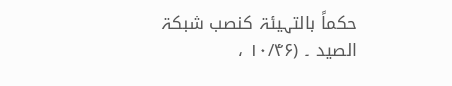حکماً بالتہیئۃ کنصب شبکۃ الصید ۔ (۱۰/۴۶ ،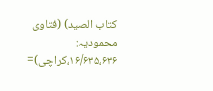کتاب الصید) (فتاوی محمودیہ: ۱۶/۶۳۵،۶۳۶،کراچی)=